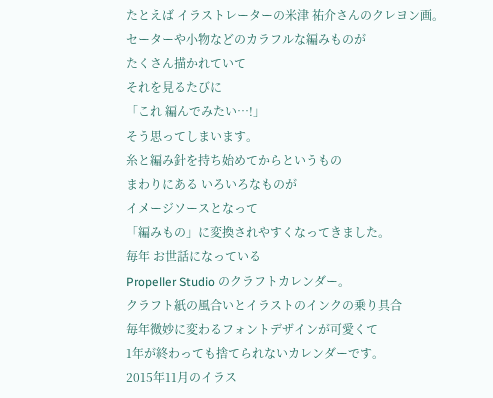たとえば イラストレーターの米津 祐介さんのクレヨン画。
セーターや小物などのカラフルな編みものが
たくさん描かれていて
それを見るたびに
「これ 編んでみたい…!」
そう思ってしまいます。
糸と編み針を持ち始めてからというもの
まわりにある いろいろなものが
イメージソースとなって
「編みもの」に変換されやすくなってきました。
毎年 お世話になっている
Propeller Studio のクラフトカレンダー。
クラフト紙の風合いとイラストのインクの乗り具合
毎年微妙に変わるフォントデザインが可愛くて
1年が終わっても捨てられないカレンダーです。
2015年11月のイラス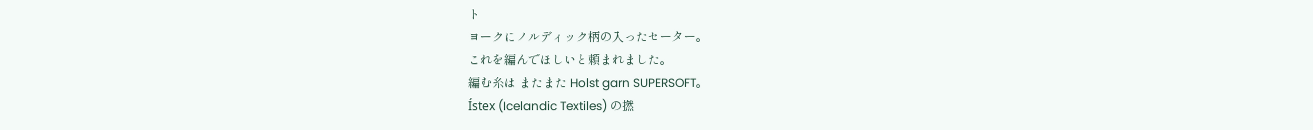ト
ヨークにノルディック柄の入ったセーター。
これを編んでほしいと頼まれました。
編む糸は またまた Holst garn SUPERSOFT。
Ístex (Icelandic Textiles) の撚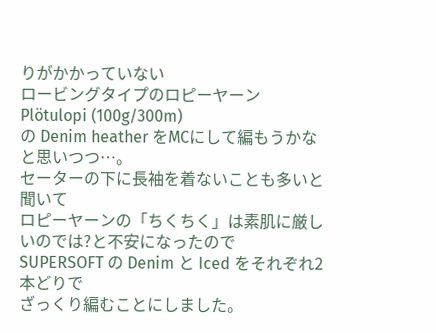りがかかっていない
ロービングタイプのロピーヤーン Plötulopi (100g/300m)
の Denim heather をMCにして編もうかなと思いつつ…。
セーターの下に長袖を着ないことも多いと聞いて
ロピーヤーンの「ちくちく」は素肌に厳しいのでは?と不安になったので
SUPERSOFT の Denim と Iced をそれぞれ2本どりで
ざっくり編むことにしました。